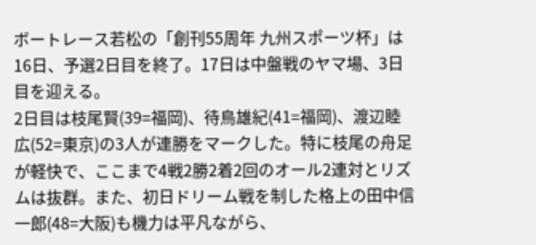ボートレース若松の「創刊55周年 九州スポーツ杯」は16日、予選2日目を終了。17日は中盤戦のヤマ場、3日目を迎える。
2日目は枝尾賢(39=福岡)、待鳥雄紀(41=福岡)、渡辺睦広(52=東京)の3人が連勝をマークした。特に枝尾の舟足が軽快で、ここまで4戦2勝2着2回のオール2連対とリズムは抜群。また、初日ドリーム戦を制した格上の田中信一郎(48=大阪)も機力は平凡ながら、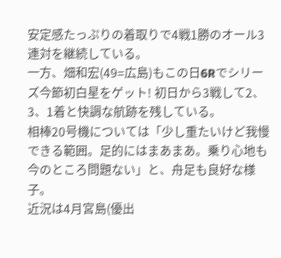安定感たっぷりの着取りで4戦1勝のオール3連対を継続している。
一方、畑和宏(49=広島)もこの日6Rでシリーズ今節初白星をゲット! 初日から3戦して2、3、1着と快調な航跡を残している。
相棒20号機については「少し重たいけど我慢できる範囲。足的にはまあまあ。乗り心地も今のところ問題ない」と、舟足も良好な様子。
近況は4月宮島(優出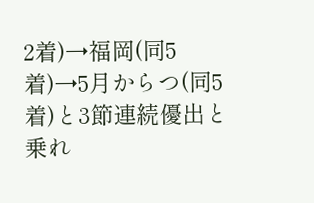2着)→福岡(同5着)→5月からつ(同5着)と3節連続優出と乗れ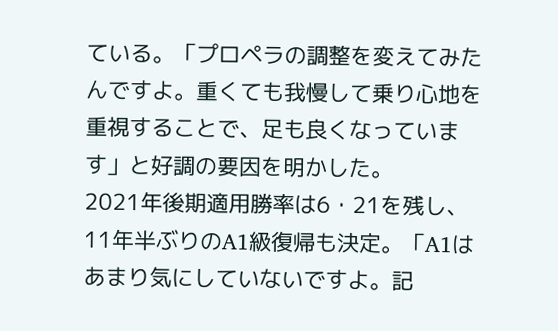ている。「プロペラの調整を変えてみたんですよ。重くても我慢して乗り心地を重視することで、足も良くなっています」と好調の要因を明かした。
2021年後期適用勝率は6・21を残し、11年半ぶりのA1級復帰も決定。「A1はあまり気にしていないですよ。記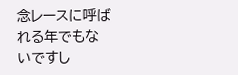念レースに呼ばれる年でもないですし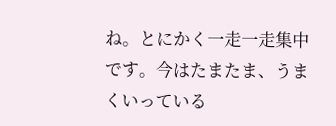ね。とにかく一走一走集中です。今はたまたま、うまくいっている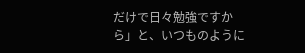だけで日々勉強ですから」と、いつものように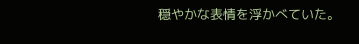穏やかな表情を浮かべていた。